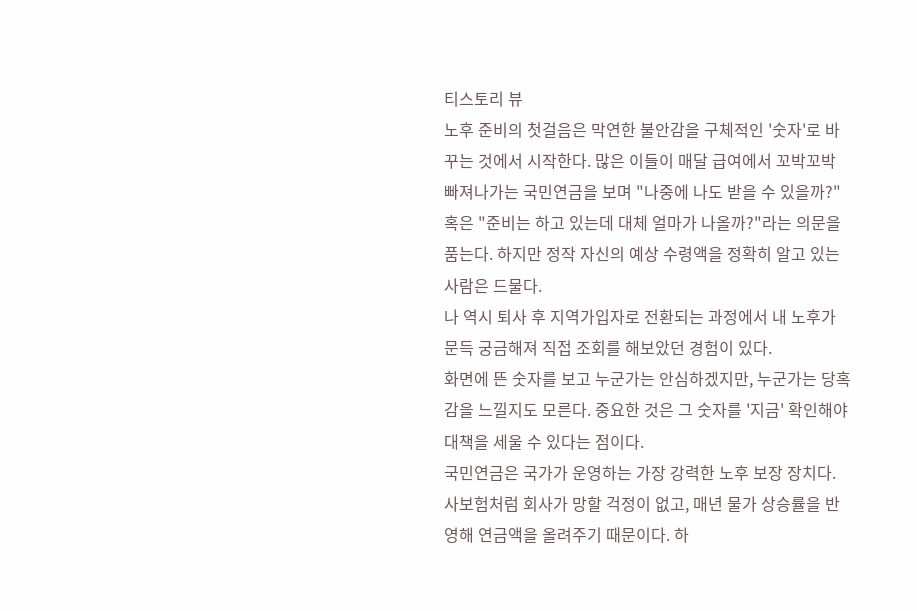티스토리 뷰
노후 준비의 첫걸음은 막연한 불안감을 구체적인 '숫자'로 바꾸는 것에서 시작한다. 많은 이들이 매달 급여에서 꼬박꼬박 빠져나가는 국민연금을 보며 "나중에 나도 받을 수 있을까?" 혹은 "준비는 하고 있는데 대체 얼마가 나올까?"라는 의문을 품는다. 하지만 정작 자신의 예상 수령액을 정확히 알고 있는 사람은 드물다.
나 역시 퇴사 후 지역가입자로 전환되는 과정에서 내 노후가 문득 궁금해져 직접 조회를 해보았던 경험이 있다.
화면에 뜬 숫자를 보고 누군가는 안심하겠지만, 누군가는 당혹감을 느낄지도 모른다. 중요한 것은 그 숫자를 '지금' 확인해야 대책을 세울 수 있다는 점이다.
국민연금은 국가가 운영하는 가장 강력한 노후 보장 장치다. 사보험처럼 회사가 망할 걱정이 없고, 매년 물가 상승률을 반영해 연금액을 올려주기 때문이다. 하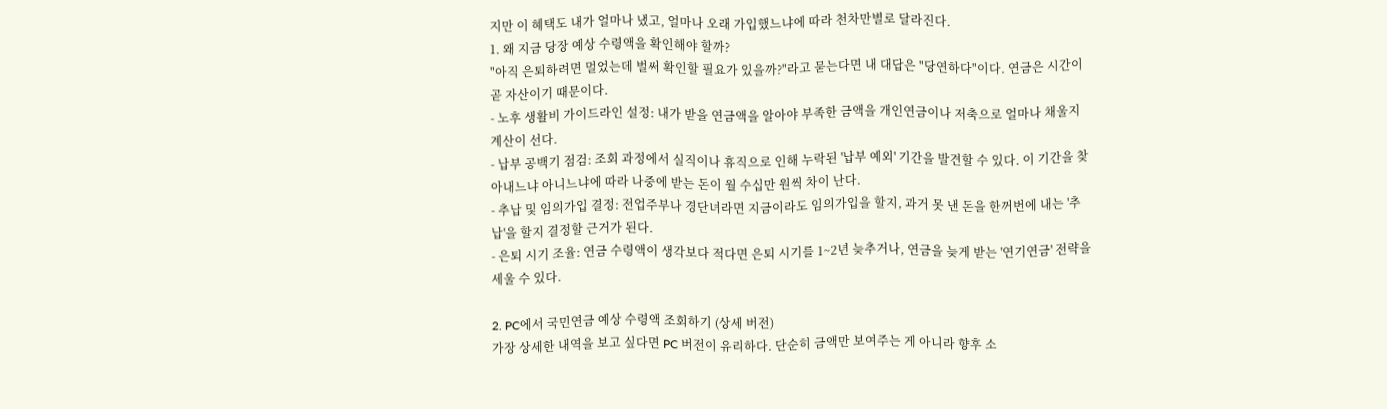지만 이 혜택도 내가 얼마나 냈고, 얼마나 오래 가입했느냐에 따라 천차만별로 달라진다.
1. 왜 지금 당장 예상 수령액을 확인해야 할까?
"아직 은퇴하려면 멀었는데 벌써 확인할 필요가 있을까?"라고 묻는다면 내 대답은 "당연하다"이다. 연금은 시간이 곧 자산이기 때문이다.
- 노후 생활비 가이드라인 설정: 내가 받을 연금액을 알아야 부족한 금액을 개인연금이나 저축으로 얼마나 채울지 계산이 선다.
- 납부 공백기 점검: 조회 과정에서 실직이나 휴직으로 인해 누락된 '납부 예외' 기간을 발견할 수 있다. 이 기간을 찾아내느냐 아니느냐에 따라 나중에 받는 돈이 월 수십만 원씩 차이 난다.
- 추납 및 임의가입 결정: 전업주부나 경단녀라면 지금이라도 임의가입을 할지, 과거 못 낸 돈을 한꺼번에 내는 '추납'을 할지 결정할 근거가 된다.
- 은퇴 시기 조율: 연금 수령액이 생각보다 적다면 은퇴 시기를 1~2년 늦추거나, 연금을 늦게 받는 '연기연금' 전략을 세울 수 있다.

2. PC에서 국민연금 예상 수령액 조회하기 (상세 버전)
가장 상세한 내역을 보고 싶다면 PC 버전이 유리하다. 단순히 금액만 보여주는 게 아니라 향후 소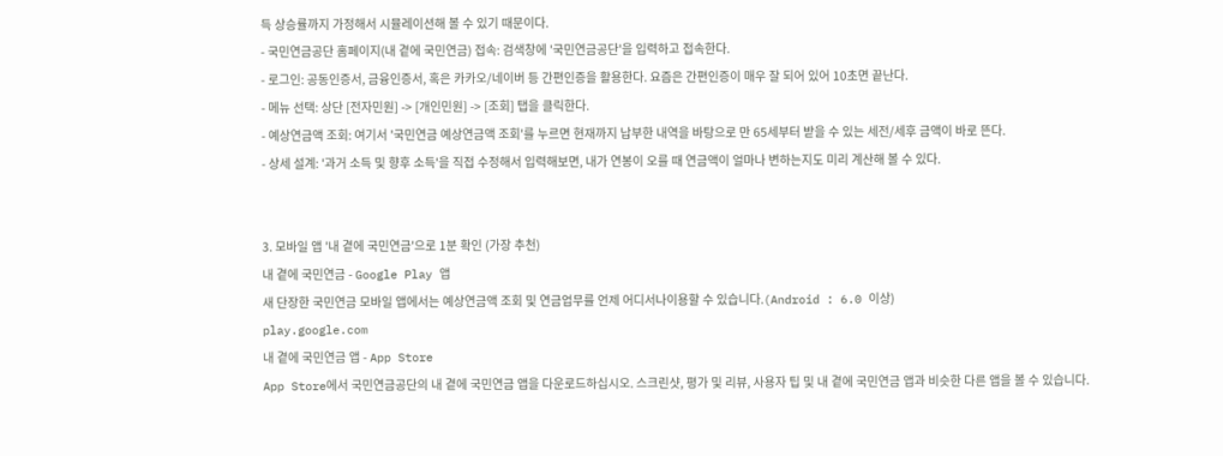득 상승률까지 가정해서 시뮬레이션해 볼 수 있기 때문이다.
- 국민연금공단 홈페이지(내 곁에 국민연금) 접속: 검색창에 '국민연금공단'을 입력하고 접속한다.
- 로그인: 공동인증서, 금융인증서, 혹은 카카오/네이버 등 간편인증을 활용한다. 요즘은 간편인증이 매우 잘 되어 있어 10초면 끝난다.
- 메뉴 선택: 상단 [전자민원] -> [개인민원] -> [조회] 탭을 클릭한다.
- 예상연금액 조회: 여기서 '국민연금 예상연금액 조회'를 누르면 현재까지 납부한 내역을 바탕으로 만 65세부터 받을 수 있는 세전/세후 금액이 바로 뜬다.
- 상세 설계: '과거 소득 및 향후 소득'을 직접 수정해서 입력해보면, 내가 연봉이 오를 때 연금액이 얼마나 변하는지도 미리 계산해 볼 수 있다.


3. 모바일 앱 '내 곁에 국민연금'으로 1분 확인 (가장 추천)
내 곁에 국민연금 - Google Play 앱
새 단장한 국민연금 모바일 앱에서는 예상연금액 조회 및 연금업무를 언제 어디서나이용할 수 있습니다.(Android : 6.0 이상)
play.google.com
내 곁에 국민연금 앱 - App Store
App Store에서 국민연금공단의 내 곁에 국민연금 앱을 다운로드하십시오. 스크린샷, 평가 및 리뷰, 사용자 팁 및 내 곁에 국민연금 앱과 비슷한 다른 앱을 볼 수 있습니다.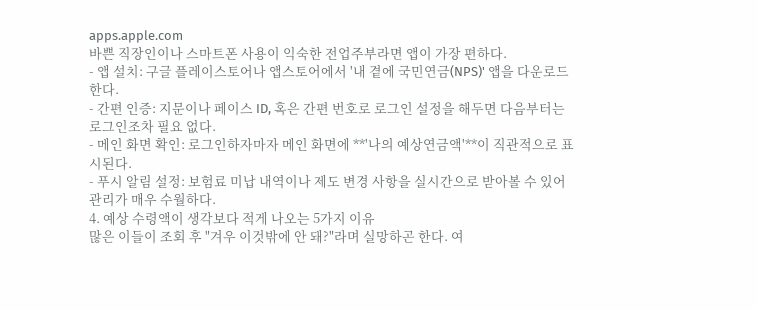apps.apple.com
바쁜 직장인이나 스마트폰 사용이 익숙한 전업주부라면 앱이 가장 편하다.
- 앱 설치: 구글 플레이스토어나 앱스토어에서 '내 곁에 국민연금(NPS)' 앱을 다운로드한다.
- 간편 인증: 지문이나 페이스 ID, 혹은 간편 번호로 로그인 설정을 해두면 다음부터는 로그인조차 필요 없다.
- 메인 화면 확인: 로그인하자마자 메인 화면에 **'나의 예상연금액'**이 직관적으로 표시된다.
- 푸시 알림 설정: 보험료 미납 내역이나 제도 변경 사항을 실시간으로 받아볼 수 있어 관리가 매우 수월하다.
4. 예상 수령액이 생각보다 적게 나오는 5가지 이유
많은 이들이 조회 후 "겨우 이것밖에 안 돼?"라며 실망하곤 한다. 여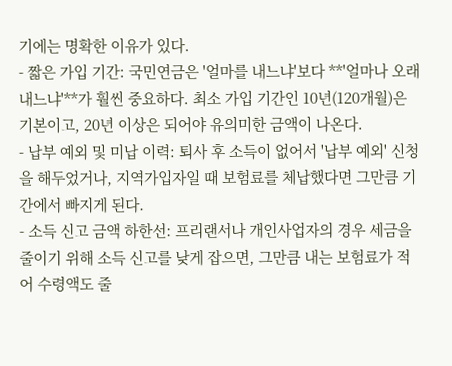기에는 명확한 이유가 있다.
- 짧은 가입 기간: 국민연금은 '얼마를 내느냐'보다 **'얼마나 오래 내느냐'**가 훨씬 중요하다. 최소 가입 기간인 10년(120개월)은 기본이고, 20년 이상은 되어야 유의미한 금액이 나온다.
- 납부 예외 및 미납 이력: 퇴사 후 소득이 없어서 '납부 예외' 신청을 해두었거나, 지역가입자일 때 보험료를 체납했다면 그만큼 기간에서 빠지게 된다.
- 소득 신고 금액 하한선: 프리랜서나 개인사업자의 경우 세금을 줄이기 위해 소득 신고를 낮게 잡으면, 그만큼 내는 보험료가 적어 수령액도 줄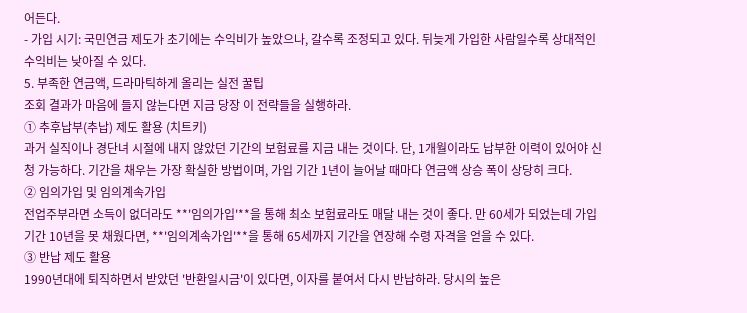어든다.
- 가입 시기: 국민연금 제도가 초기에는 수익비가 높았으나, 갈수록 조정되고 있다. 뒤늦게 가입한 사람일수록 상대적인 수익비는 낮아질 수 있다.
5. 부족한 연금액, 드라마틱하게 올리는 실전 꿀팁
조회 결과가 마음에 들지 않는다면 지금 당장 이 전략들을 실행하라.
① 추후납부(추납) 제도 활용 (치트키)
과거 실직이나 경단녀 시절에 내지 않았던 기간의 보험료를 지금 내는 것이다. 단, 1개월이라도 납부한 이력이 있어야 신청 가능하다. 기간을 채우는 가장 확실한 방법이며, 가입 기간 1년이 늘어날 때마다 연금액 상승 폭이 상당히 크다.
② 임의가입 및 임의계속가입
전업주부라면 소득이 없더라도 **'임의가입'**을 통해 최소 보험료라도 매달 내는 것이 좋다. 만 60세가 되었는데 가입 기간 10년을 못 채웠다면, **'임의계속가입'**을 통해 65세까지 기간을 연장해 수령 자격을 얻을 수 있다.
③ 반납 제도 활용
1990년대에 퇴직하면서 받았던 '반환일시금'이 있다면, 이자를 붙여서 다시 반납하라. 당시의 높은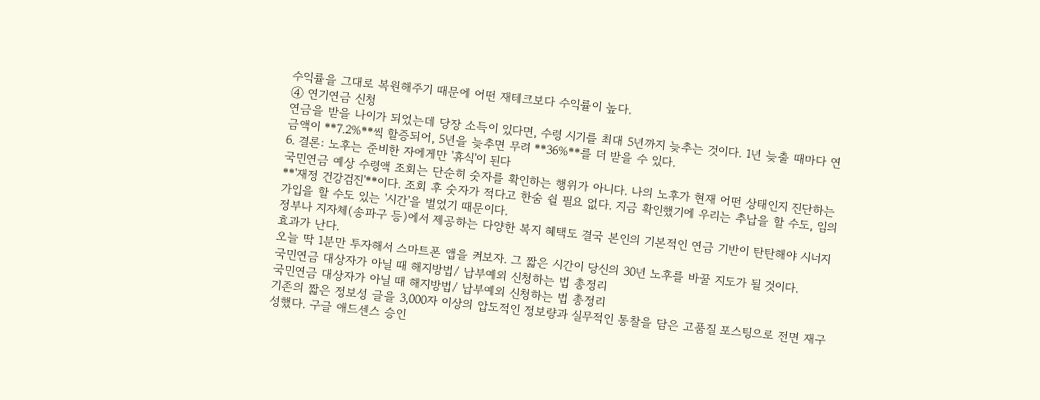수익률을 그대로 복원해주기 때문에 어떤 재테크보다 수익률이 높다.
④ 연기연금 신청
연금을 받을 나이가 되었는데 당장 소득이 있다면, 수령 시기를 최대 5년까지 늦추는 것이다. 1년 늦출 때마다 연금액이 **7.2%**씩 할증되어, 5년을 늦추면 무려 **36%**를 더 받을 수 있다.
6. 결론: 노후는 준비한 자에게만 '휴식'이 된다
국민연금 예상 수령액 조회는 단순히 숫자를 확인하는 행위가 아니다. 나의 노후가 현재 어떤 상태인지 진단하는 **'재정 건강검진'**이다. 조회 후 숫자가 적다고 한숨 쉴 필요 없다. 지금 확인했기에 우리는 추납을 할 수도, 임의가입을 할 수도 있는 '시간'을 벌었기 때문이다.
정부나 지자체(송파구 등)에서 제공하는 다양한 복지 혜택도 결국 본인의 기본적인 연금 기반이 탄탄해야 시너지 효과가 난다.
오늘 딱 1분만 투자해서 스마트폰 앱을 켜보자. 그 짧은 시간이 당신의 30년 노후를 바꿀 지도가 될 것이다.
국민연금 대상자가 아닐 때 해지방법/ 납부예외 신청하는 법 총정리
국민연금 대상자가 아닐 때 해지방법/ 납부예외 신청하는 법 총정리
기존의 짧은 정보성 글을 3,000자 이상의 압도적인 정보량과 실무적인 통찰을 담은 고품질 포스팅으로 전면 재구성했다. 구글 애드센스 승인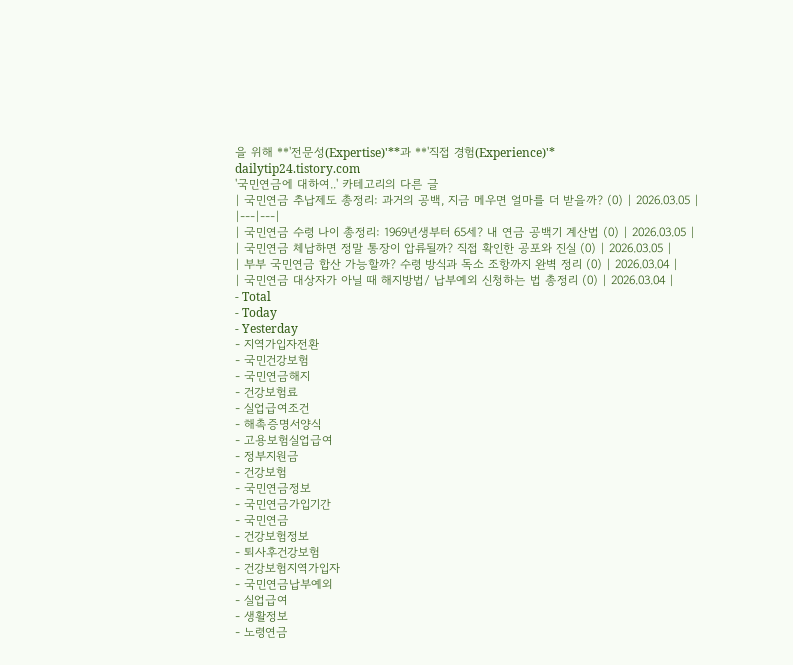을 위해 **'전문성(Expertise)'**과 **'직접 경험(Experience)'*
dailytip24.tistory.com
'국민연금에 대하여..' 카테고리의 다른 글
| 국민연금 추납제도 총정리: 과거의 공백, 지금 메우면 얼마를 더 받을까? (0) | 2026.03.05 |
|---|---|
| 국민연금 수령 나이 총정리: 1969년생부터 65세? 내 연금 공백기 계산법 (0) | 2026.03.05 |
| 국민연금 체납하면 정말 통장이 압류될까? 직접 확인한 공포와 진실 (0) | 2026.03.05 |
| 부부 국민연금 합산 가능할까? 수령 방식과 독소 조항까지 완벽 정리 (0) | 2026.03.04 |
| 국민연금 대상자가 아닐 때 해지방법/ 납부예외 신청하는 법 총정리 (0) | 2026.03.04 |
- Total
- Today
- Yesterday
- 지역가입자전환
- 국민건강보험
- 국민연금해지
- 건강보험료
- 실업급여조건
- 해촉증명서양식
- 고용보험실업급여
- 정부지원금
- 건강보험
- 국민연금정보
- 국민연금가입기간
- 국민연금
- 건강보험정보
- 퇴사후건강보험
- 건강보험지역가입자
- 국민연금납부예외
- 실업급여
- 생활정보
- 노령연금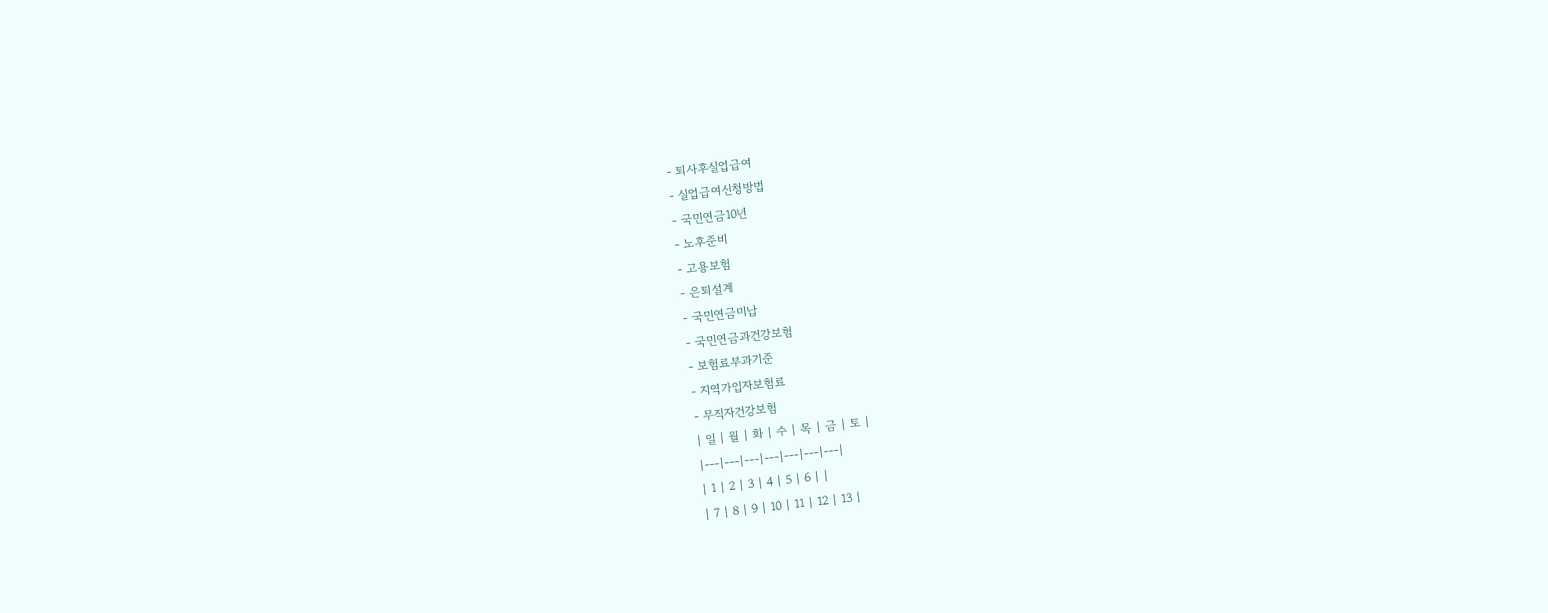- 퇴사후실업급여
- 실업급여신청방법
- 국민연금10년
- 노후준비
- 고용보험
- 은퇴설계
- 국민연금미납
- 국민연금과건강보험
- 보험료부과기준
- 지역가입자보험료
- 무직자건강보험
| 일 | 월 | 화 | 수 | 목 | 금 | 토 |
|---|---|---|---|---|---|---|
| 1 | 2 | 3 | 4 | 5 | 6 | |
| 7 | 8 | 9 | 10 | 11 | 12 | 13 |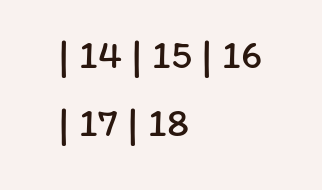| 14 | 15 | 16 | 17 | 18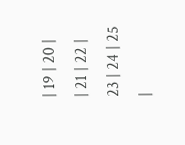| 19 | 20 |
| 21 | 22 | 23 | 24 | 25 |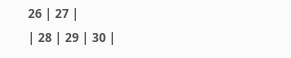26 | 27 |
| 28 | 29 | 30 |